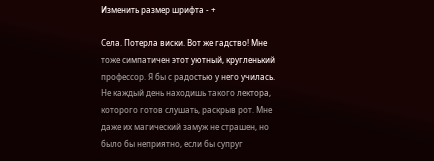Изменить размер шрифта - +

Села. Потерла виски. Вот же гадство! Мне тоже симпатичен этот уютный, кругленький профессор. Я бы с радостью у него училась. Не каждый день находишь такого лектора, которого готов слушать, раскрыв рот. Мне даже их магический замуж не страшен, но было бы неприятно, если бы супруг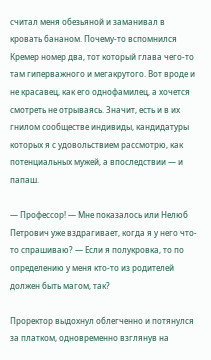считал меня обезьяной и заманивал в кровать бананом. Почему-то вспомнился Кремер номер два, тот который глава чего-то там гиперважного и мегакрутого. Вот вроде и не красавец, как его однофамилец, а хочется смотреть не отрываясь. Значит, есть и в их гнилом сообществе индивиды, кандидатуры которых я с удовольствием рассмотрю, как потенциальных мужей, а впоследствии — и папаш.

— Профессор! — Мне показалось или Нелюб Петрович уже вздрагивает, когда я у него что-то спрашиваю? — Если я полукровка, то по определению у меня кто-то из родителей должен быть магом, так?

Проректор выдохнул облегченно и потянулся за платком, одновременно взглянув на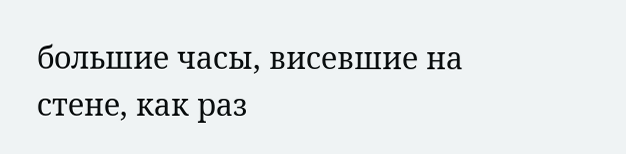большие часы, висевшие на стене, как раз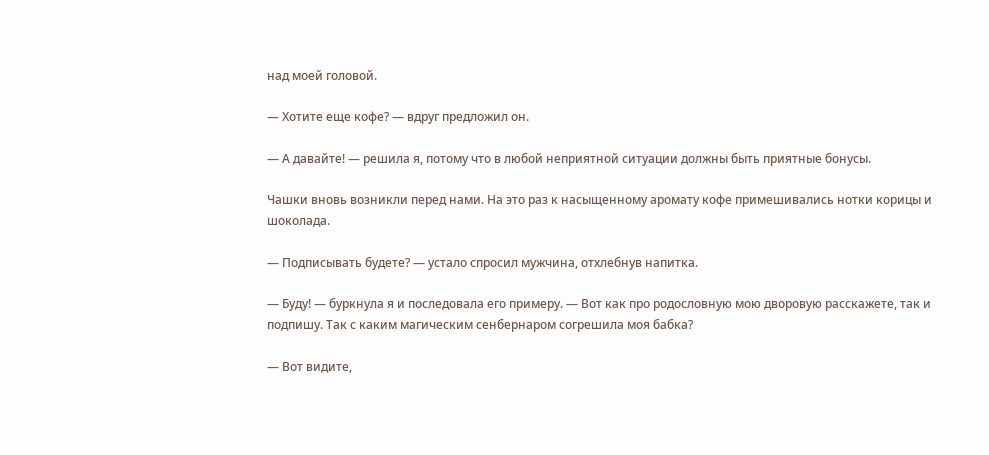над моей головой.

— Хотите еще кофе? — вдруг предложил он.

— А давайте! — решила я, потому что в любой неприятной ситуации должны быть приятные бонусы.

Чашки вновь возникли перед нами. На это раз к насыщенному аромату кофе примешивались нотки корицы и шоколада.

— Подписывать будете? — устало спросил мужчина, отхлебнув напитка.

— Буду! — буркнула я и последовала его примеру. — Вот как про родословную мою дворовую расскажете, так и подпишу. Так с каким магическим сенбернаром согрешила моя бабка?

— Вот видите,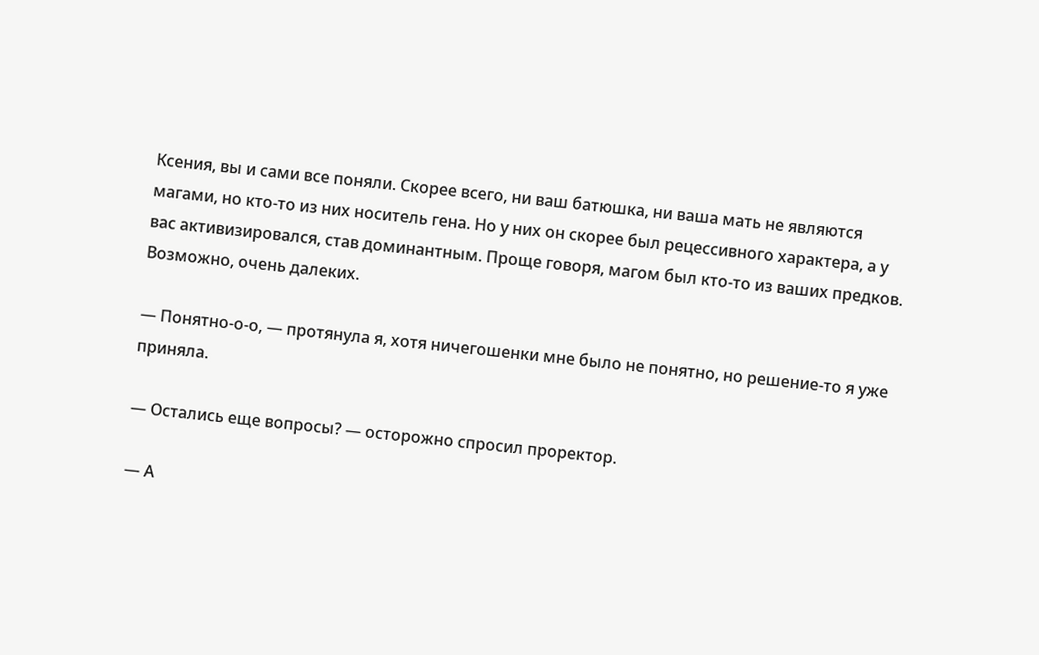Ксения, вы и сами все поняли. Скорее всего, ни ваш батюшка, ни ваша мать не являются магами, но кто-то из них носитель гена. Но у них он скорее был рецессивного характера, а у вас активизировался, став доминантным. Проще говоря, магом был кто-то из ваших предков. Возможно, очень далеких.

— Понятно-о-о, — протянула я, хотя ничегошенки мне было не понятно, но решение-то я уже приняла.

— Остались еще вопросы? — осторожно спросил проректор.

— А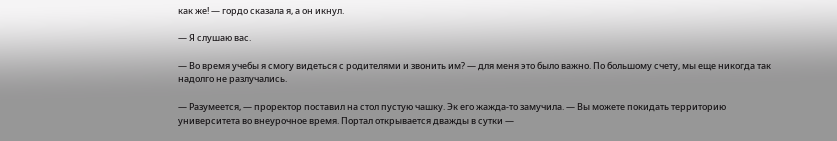как же! — гордо сказала я, а он икнул.

— Я слушаю вас.

— Во время учебы я смогу видеться с родителями и звонить им? — для меня это было важно. По большому счету, мы еще никогда так надолго не разлучались.

— Разумеется, — проректор поставил на стол пустую чашку. Эк его жажда-то замучила. — Вы можете покидать территорию университета во внеурочное время. Портал открывается дважды в сутки —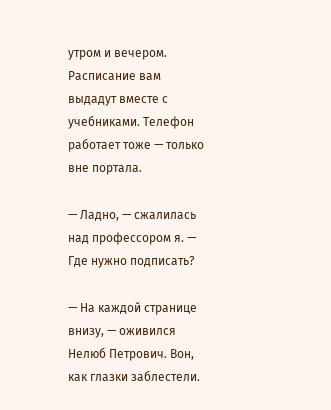утром и вечером. Расписание вам выдадут вместе с учебниками. Телефон работает тоже — только вне портала.

— Ладно, — сжалилась над профессором я. — Где нужно подписать?

— На каждой странице внизу, — оживился Нелюб Петрович. Вон, как глазки заблестели.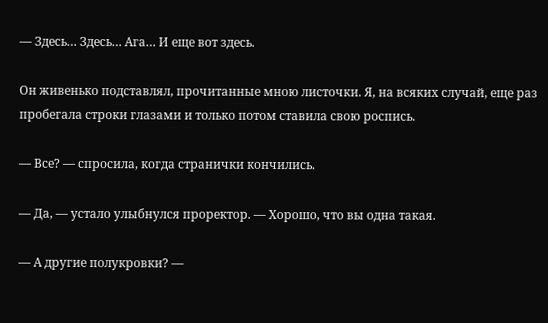— Здесь… Здесь… Ага… И еще вот здесь.

Он живенько подставлял, прочитанные мною листочки. Я, на всяких случай, еще раз пробегала строки глазами и только потом ставила свою роспись.

— Все? — спросила, когда странички кончились.

— Да, — устало улыбнулся проректор. — Хорошо, что вы одна такая.

— А другие полукровки? —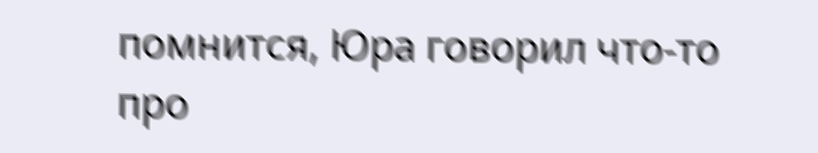помнится, Юра говорил что-то про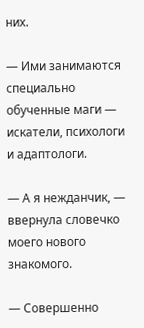них.

— Ими занимаются специально обученные маги — искатели, психологи и адаптологи.

— А я нежданчик, — ввернула словечко моего нового знакомого.

— Совершенно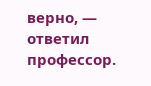верно, — ответил профессор.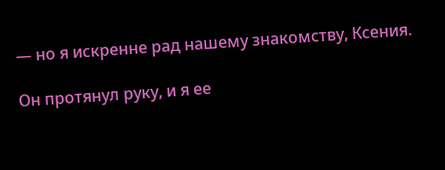— но я искренне рад нашему знакомству, Ксения.

Он протянул руку, и я ее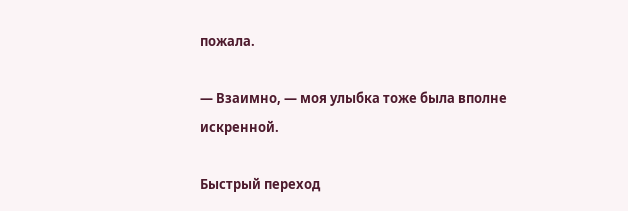пожала.

— Взаимно, — моя улыбка тоже была вполне искренной.

Быстрый переход